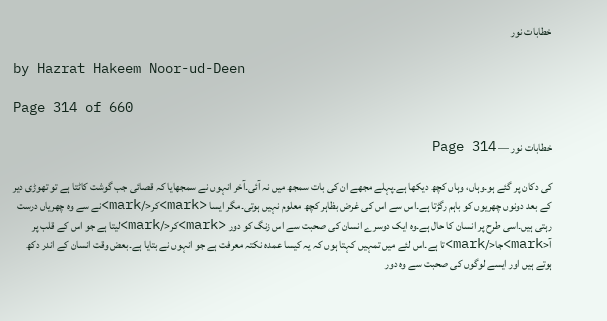خطابات نور

by Hazrat Hakeem Noor-ud-Deen

Page 314 of 660

خطابات نور — Page 314

کی دکان پر گئے ہو۔وہاں، وہاں کچھ دیکھا ہے۔پہلے مجھے ان کی بات سمجھ میں نہ آئی۔آخر انہوں نے سمجھایا کہ قصائی جب گوشت کاٹتا ہے تو تھوڑی دیر کے بعد دونوں چھریوں کو باہم رگڑتا ہے۔اس سے اس کی غرض بظاہر کچھ معلوم نہیں ہوتی۔مگر ایسا <mark>کر</mark>نے سے وہ چھریاں درست رہتی ہیں۔اسی طرح پر انسان کا حال ہے۔وہ ایک دوسرے انسان کی صحبت سے اس زنگ کو دور <mark>کر</mark>لیتا ہے جو اس کے قلب پر آ<mark>جا</mark>تا ہے۔اس لئے میں تمہیں کہتا ہوں کہ یہ کیسا عمدہ نکتہ معرفت ہے جو انہوں نے بتایا ہے۔بعض وقت انسان کے اندر دکھ ہوتے ہیں اور ایسے لوگوں کی صحبت سے وہ دور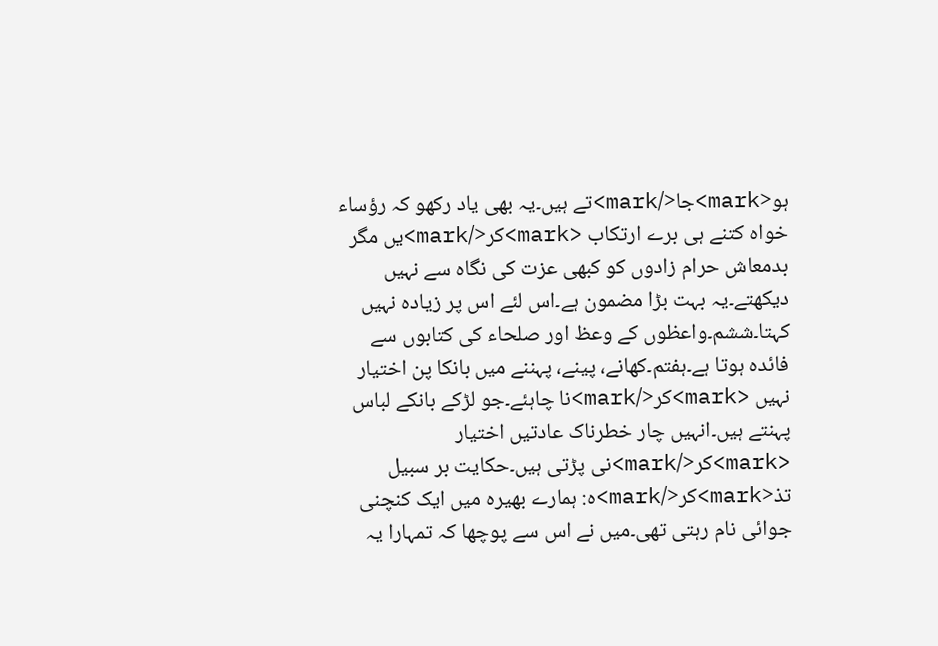ہو<mark>جا</mark>تے ہیں۔یہ بھی یاد رکھو کہ رؤساء خواہ کتنے ہی برے ارتکاب <mark>کر</mark>یں مگر بدمعاش حرام زادوں کو کبھی عزت کی نگاہ سے نہیں دیکھتے۔یہ بہت بڑا مضمون ہے۔اس لئے اس پر زیادہ نہیں کہتا۔ششم۔واعظوں کے وعظ اور صلحاء کی کتابوں سے فائدہ ہوتا ہے۔ہفتم۔کھانے، پینے، پہننے میں بانکا پن اختیار نہیں <mark>کر</mark>نا چاہئے۔جو لڑکے بانکے لباس پہنتے ہیں۔انہیں چار خطرناک عادتیں اختیار <mark>کر</mark>نی پڑتی ہیں۔حکایت بر سبیل تذ<mark>کر</mark>ہ: ہمارے بھیرہ میں ایک کنچنی جوائی نام رہتی تھی۔میں نے اس سے پوچھا کہ تمہارا یہ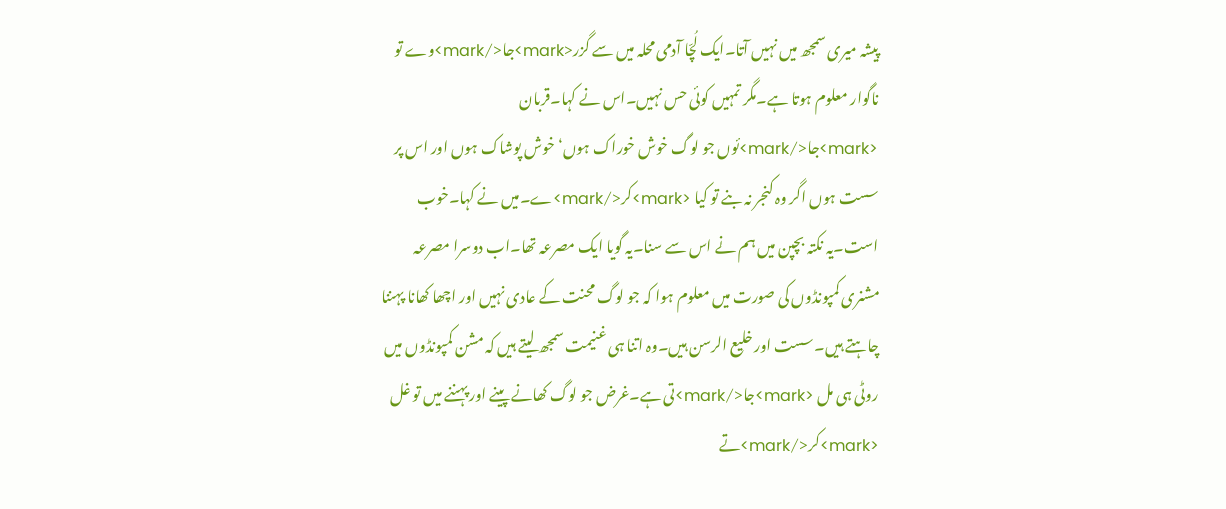پیشہ میری سمجھ میں نہیں آتا۔ایک لُچّا آدمی محلہ میں سے گزر<mark>جا</mark>وے تو ناگوار معلوم ہوتا ہے۔مگر تمہیں کوئی حس نہیں۔اس نے کہا۔قربان <mark>جا</mark>ئوں جو لوگ خوش خوراک ہوں‘ خوش پوشاک ہوں اور اس پر سست ہوں اگر وہ کنجر نہ بنے تو کیا <mark>کر</mark>ے۔میں نے کہا۔خوب است۔یہ نکتہ بچپن میں ہم نے اس سے سنا۔یہ گویا ایک مصرعہ تھا۔اب دوسرا مصرعہ مشنری کمپونڈوں کی صورت میں معلوم ہوا کہ جو لوگ محنت کے عادی نہیں اور اچھا کھانا پہننا چاہتے ہیں۔سست اور خلیع الرسن ہیں۔وہ اتنا ہی غنیمت سمجھ لیتے ہیں کہ مشن کمپونڈوں میں روٹی ہی مل <mark>جا</mark>تی ہے۔غرض جو لوگ کھانے پینے اور پہننے میں تو غل <mark>کر</mark>تے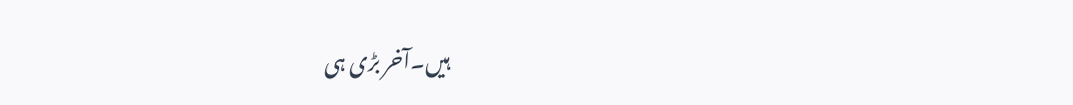ہیں۔آخر بڑی ہی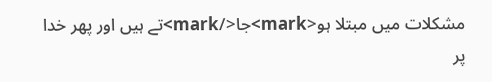مشکلات میں مبتلا ہو<mark>جا</mark>تے ہیں اور پھر خدا پر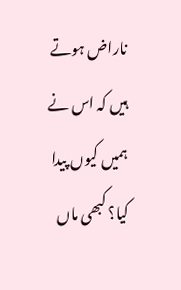ناراض ہوتے ہیں کہ اس نے ہمیں کیوں پیدا کیا؟ کبھی ماں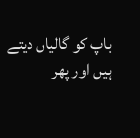باپ کو گالیاں دیتے ہیں اور پھر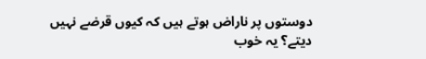دوستوں پر ناراض ہوتے ہیں کہ کیوں قرضے نہیں دیتے؟ یہ خوب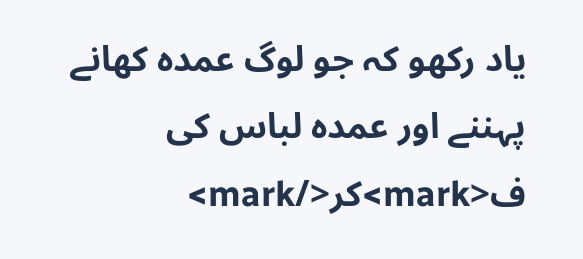یاد رکھو کہ جو لوگ عمدہ کھانے پہننے اور عمدہ لباس کی ف<mark>کر</mark>